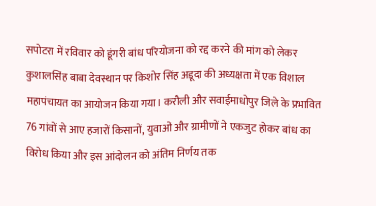सपोटरा में रविवार को डूंगरी बांध परियोजना को रद्द करने की मांग को लेकर कुशालसिंह बाबा देवस्थान पर किशोर सिंह अडूदा की अध्यक्षता में एक विशाल महापंचायत का आयोजन किया गया। करौली और सवाईमाधोपुर जिले के प्रभावित 76 गांवों से आए हजारों किसानों, युवाओं और ग्रामीणों ने एकजुट होकर बांध का विरोध किया और इस आंदोलन को अंतिम निर्णय तक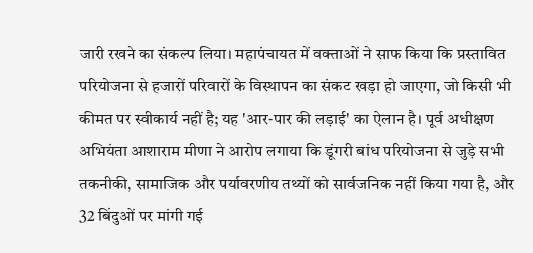जारी रखने का संकल्प लिया। महापंचायत में वक्ताओं ने साफ किया कि प्रस्तावित परियोजना से हजारों परिवारों के विस्थापन का संकट खड़ा हो जाएगा, जो किसी भी कीमत पर स्वीकार्य नहीं है; यह 'आर-पार की लड़ाई' का ऐलान है। पूर्व अधीक्षण अभियंता आशाराम मीणा ने आरोप लगाया कि डूंगरी बांध परियोजना से जुड़े सभी तकनीकी, सामाजिक और पर्यावरणीय तथ्यों को सार्वजनिक नहीं किया गया है, और 32 बिंदुओं पर मांगी गई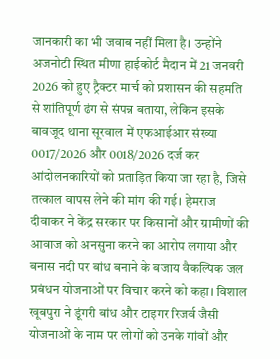जानकारी का भी जवाब नहीं मिला है। उन्होंने अजनोटी स्थित मीणा हाईकोर्ट मैदान में 21 जनवरी 2026 को हुए ट्रैक्टर मार्च को प्रशासन की सहमति से शांतिपूर्ण ढंग से संपन्न बताया, लेकिन इसके बावजूद थाना सूरवाल में एफआईआर संख्या 0017/2026 और 0018/2026 दर्ज कर आंदोलनकारियों को प्रताड़ित किया जा रहा है, जिसे तत्काल वापस लेने की मांग की गई। हेमराज दीवाकर ने केंद्र सरकार पर किसानों और ग्रामीणों की आवाज को अनसुना करने का आरोप लगाया और बनास नदी पर बांध बनाने के बजाय वैकल्पिक जल प्रबंधन योजनाओं पर विचार करने को कहा। विशाल खूबपुरा ने डूंगरी बांध और टाइगर रिजर्व जैसी योजनाओं के नाम पर लोगों को उनके गांवों और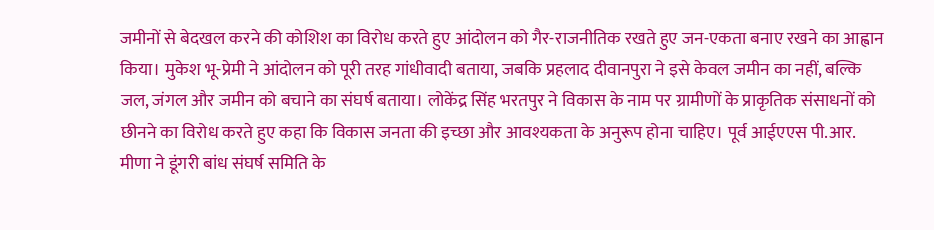जमीनों से बेदखल करने की कोशिश का विरोध करते हुए आंदोलन को गैर-राजनीतिक रखते हुए जन-एकता बनाए रखने का आह्वान किया। मुकेश भू-प्रेमी ने आंदोलन को पूरी तरह गांधीवादी बताया, जबकि प्रहलाद दीवानपुरा ने इसे केवल जमीन का नहीं, बल्कि जल, जंगल और जमीन को बचाने का संघर्ष बताया। लोकेंद्र सिंह भरतपुर ने विकास के नाम पर ग्रामीणों के प्राकृतिक संसाधनों को छीनने का विरोध करते हुए कहा कि विकास जनता की इच्छा और आवश्यकता के अनुरूप होना चाहिए। पूर्व आईएएस पी.आर. मीणा ने डूंगरी बांध संघर्ष समिति के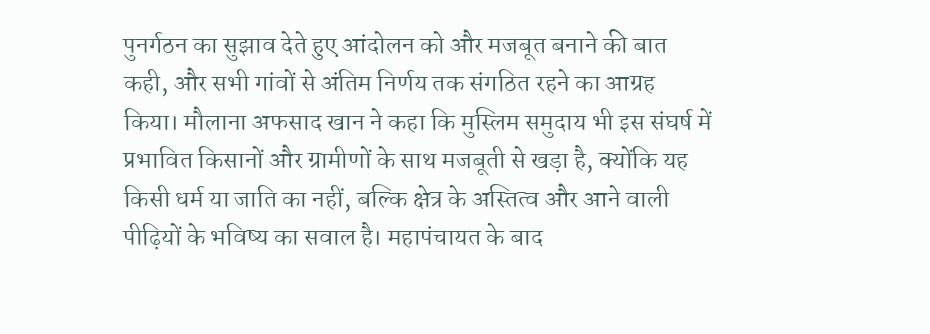पुनर्गठन का सुझाव देते हुए आंदोलन को और मजबूत बनाने की बात कही, और सभी गांवों से अंतिम निर्णय तक संगठित रहने का आग्रह किया। मौलाना अफसाद खान ने कहा कि मुस्लिम समुदाय भी इस संघर्ष में प्रभावित किसानों और ग्रामीणों के साथ मजबूती से खड़ा है, क्योंकि यह किसी धर्म या जाति का नहीं, बल्कि क्षेत्र के अस्तित्व और आने वाली पीढ़ियों के भविष्य का सवाल है। महापंचायत के बाद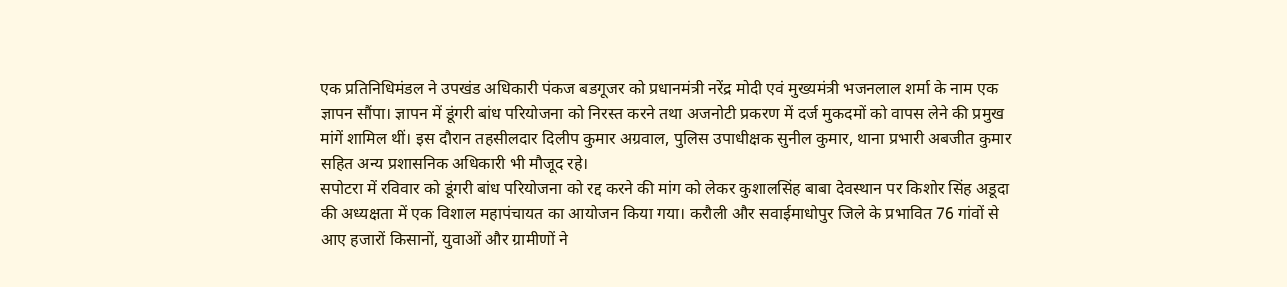एक प्रतिनिधिमंडल ने उपखंड अधिकारी पंकज बडगूजर को प्रधानमंत्री नरेंद्र मोदी एवं मुख्यमंत्री भजनलाल शर्मा के नाम एक ज्ञापन सौंपा। ज्ञापन में डूंगरी बांध परियोजना को निरस्त करने तथा अजनोटी प्रकरण में दर्ज मुकदमों को वापस लेने की प्रमुख मांगें शामिल थीं। इस दौरान तहसीलदार दिलीप कुमार अग्रवाल, पुलिस उपाधीक्षक सुनील कुमार, थाना प्रभारी अबजीत कुमार सहित अन्य प्रशासनिक अधिकारी भी मौजूद रहे।
सपोटरा में रविवार को डूंगरी बांध परियोजना को रद्द करने की मांग को लेकर कुशालसिंह बाबा देवस्थान पर किशोर सिंह अडूदा की अध्यक्षता में एक विशाल महापंचायत का आयोजन किया गया। करौली और सवाईमाधोपुर जिले के प्रभावित 76 गांवों से आए हजारों किसानों, युवाओं और ग्रामीणों ने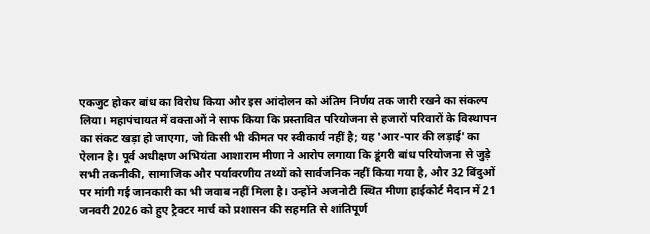एकजुट होकर बांध का विरोध किया और इस आंदोलन को अंतिम निर्णय तक जारी रखने का संकल्प लिया। महापंचायत में वक्ताओं ने साफ किया कि प्रस्तावित परियोजना से हजारों परिवारों के विस्थापन का संकट खड़ा हो जाएगा, जो किसी भी कीमत पर स्वीकार्य नहीं है; यह 'आर-पार की लड़ाई' का ऐलान है। पूर्व अधीक्षण अभियंता आशाराम मीणा ने आरोप लगाया कि डूंगरी बांध परियोजना से जुड़े सभी तकनीकी, सामाजिक और पर्यावरणीय तथ्यों को सार्वजनिक नहीं किया गया है, और 32 बिंदुओं पर मांगी गई जानकारी का भी जवाब नहीं मिला है। उन्होंने अजनोटी स्थित मीणा हाईकोर्ट मैदान में 21 जनवरी 2026 को हुए ट्रैक्टर मार्च को प्रशासन की सहमति से शांतिपूर्ण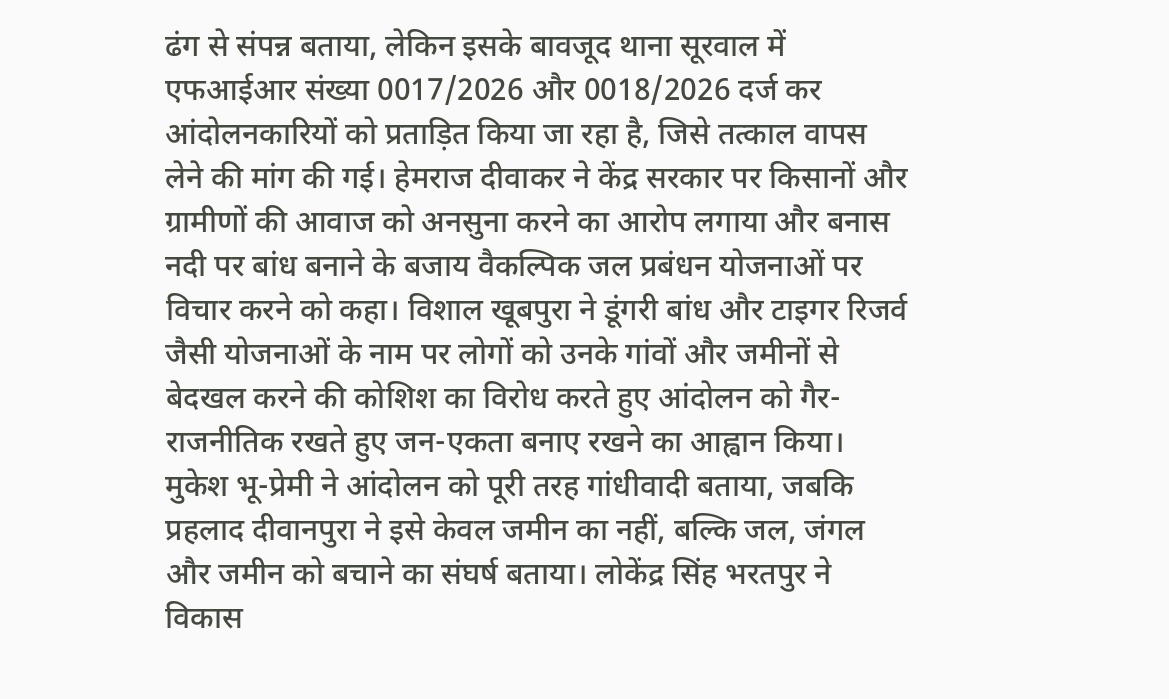ढंग से संपन्न बताया, लेकिन इसके बावजूद थाना सूरवाल में एफआईआर संख्या 0017/2026 और 0018/2026 दर्ज कर आंदोलनकारियों को प्रताड़ित किया जा रहा है, जिसे तत्काल वापस लेने की मांग की गई। हेमराज दीवाकर ने केंद्र सरकार पर किसानों और ग्रामीणों की आवाज को अनसुना करने का आरोप लगाया और बनास नदी पर बांध बनाने के बजाय वैकल्पिक जल प्रबंधन योजनाओं पर विचार करने को कहा। विशाल खूबपुरा ने डूंगरी बांध और टाइगर रिजर्व
जैसी योजनाओं के नाम पर लोगों को उनके गांवों और जमीनों से बेदखल करने की कोशिश का विरोध करते हुए आंदोलन को गैर-राजनीतिक रखते हुए जन-एकता बनाए रखने का आह्वान किया। मुकेश भू-प्रेमी ने आंदोलन को पूरी तरह गांधीवादी बताया, जबकि प्रहलाद दीवानपुरा ने इसे केवल जमीन का नहीं, बल्कि जल, जंगल और जमीन को बचाने का संघर्ष बताया। लोकेंद्र सिंह भरतपुर ने विकास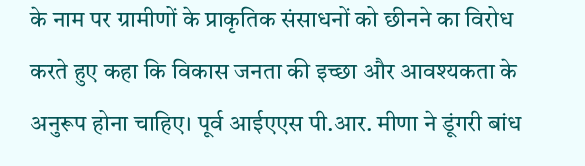के नाम पर ग्रामीणों के प्राकृतिक संसाधनों को छीनने का विरोध करते हुए कहा कि विकास जनता की इच्छा और आवश्यकता के अनुरूप होना चाहिए। पूर्व आईएएस पी.आर. मीणा ने डूंगरी बांध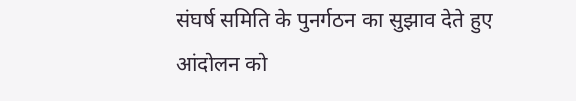संघर्ष समिति के पुनर्गठन का सुझाव देते हुए आंदोलन को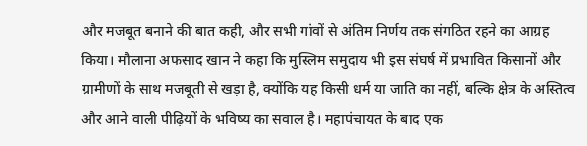और मजबूत बनाने की बात कही, और सभी गांवों से अंतिम निर्णय तक संगठित रहने का आग्रह किया। मौलाना अफसाद खान ने कहा कि मुस्लिम समुदाय भी इस संघर्ष में प्रभावित किसानों और ग्रामीणों के साथ मजबूती से खड़ा है, क्योंकि यह किसी धर्म या जाति का नहीं, बल्कि क्षेत्र के अस्तित्व और आने वाली पीढ़ियों के भविष्य का सवाल है। महापंचायत के बाद एक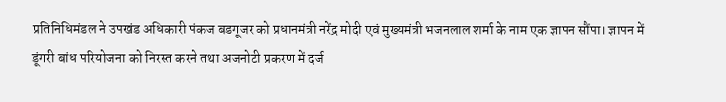प्रतिनिधिमंडल ने उपखंड अधिकारी पंकज बडगूजर को प्रधानमंत्री नरेंद्र मोदी एवं मुख्यमंत्री भजनलाल शर्मा के नाम एक ज्ञापन सौंपा। ज्ञापन में डूंगरी बांध परियोजना को निरस्त करने तथा अजनोटी प्रकरण में दर्ज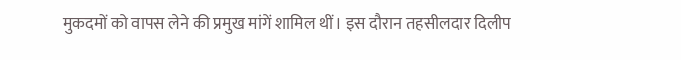मुकदमों को वापस लेने की प्रमुख मांगें शामिल थीं। इस दौरान तहसीलदार दिलीप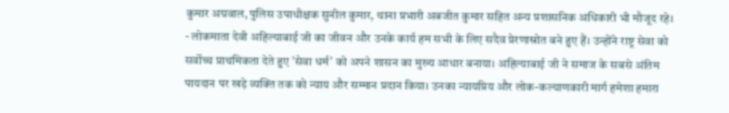कुमार अग्रवाल, पुलिस उपाधीक्षक सुनील कुमार, थाना प्रभारी अबजीत कुमार सहित अन्य प्रशासनिक अधिकारी भी मौजूद रहे।
- लोकमाता देवी अहिल्याबाई जी का जीवन और उनके कार्य हम सभी के लिए सदैव प्रेरणास्रोत बने हुए हैं। उन्होंने राष्ट्र सेवा को सर्वोच्च प्राथमिकता देते हुए 'सेवा धर्म' को अपने शासन का मुख्य आधार बनाया। अहिल्याबाई जी ने समाज के सबसे अंतिम पायदान पर खड़े व्यक्ति तक को न्याय और सम्मान प्रदान किया। उनका न्यायप्रिय और लोक-कल्याणकारी मार्ग हमेशा हमारा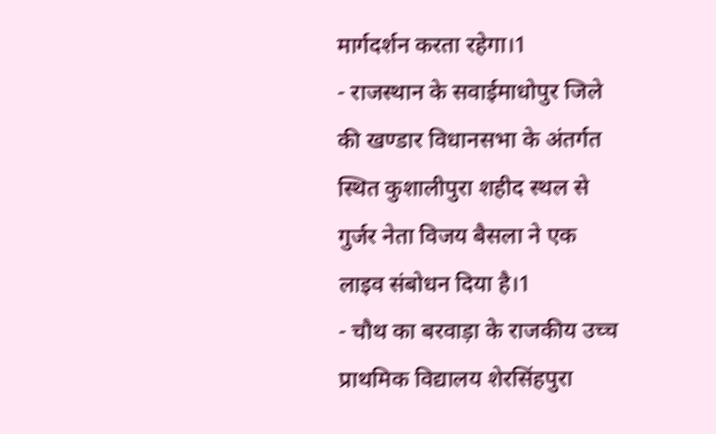मार्गदर्शन करता रहेगा।1
- राजस्थान के सवाईमाधोपुर जिले की खण्डार विधानसभा के अंतर्गत स्थित कुशालीपुरा शहीद स्थल से गुर्जर नेता विजय बैसला ने एक लाइव संबोधन दिया है।1
- चौथ का बरवाड़ा के राजकीय उच्च प्राथमिक विद्यालय शेरसिंहपुरा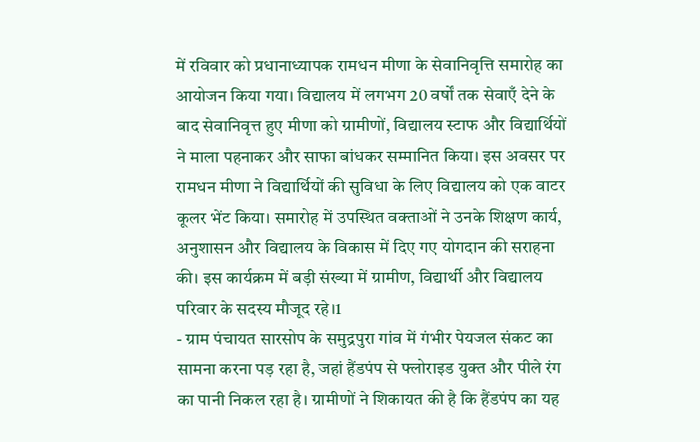में रविवार को प्रधानाध्यापक रामधन मीणा के सेवानिवृत्ति समारोह का आयोजन किया गया। विद्यालय में लगभग 20 वर्षों तक सेवाएँ देने के बाद सेवानिवृत्त हुए मीणा को ग्रामीणों, विद्यालय स्टाफ और विद्यार्थियों ने माला पहनाकर और साफा बांधकर सम्मानित किया। इस अवसर पर रामधन मीणा ने विद्यार्थियों की सुविधा के लिए विद्यालय को एक वाटर कूलर भेंट किया। समारोह में उपस्थित वक्ताओं ने उनके शिक्षण कार्य, अनुशासन और विद्यालय के विकास में दिए गए योगदान की सराहना की। इस कार्यक्रम में बड़ी संख्या में ग्रामीण, विद्यार्थी और विद्यालय परिवार के सदस्य मौजूद रहे।1
- ग्राम पंचायत सारसोप के समुद्रपुरा गांव में गंभीर पेयजल संकट का सामना करना पड़ रहा है, जहां हैंडपंप से फ्लोराइड युक्त और पीले रंग का पानी निकल रहा है। ग्रामीणों ने शिकायत की है कि हैंडपंप का यह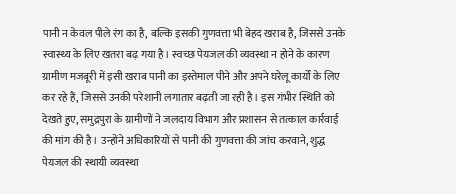पानी न केवल पीले रंग का है, बल्कि इसकी गुणवत्ता भी बेहद खराब है, जिससे उनके स्वास्थ्य के लिए खतरा बढ़ गया है। स्वच्छ पेयजल की व्यवस्था न होने के कारण ग्रामीण मजबूरी में इसी खराब पानी का इस्तेमाल पीने और अपने घरेलू कार्यों के लिए कर रहे हैं, जिससे उनकी परेशानी लगातार बढ़ती जा रही है। इस गंभीर स्थिति को देखते हुए, समुद्रपुरा के ग्रामीणों ने जलदाय विभाग और प्रशासन से तत्काल कार्रवाई की मांग की है। उन्होंने अधिकारियों से पानी की गुणवत्ता की जांच करवाने, शुद्ध पेयजल की स्थायी व्यवस्था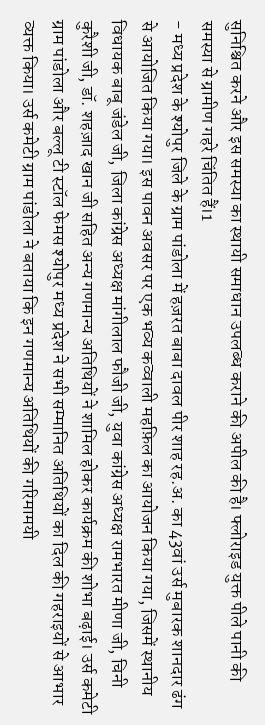सुनिश्चित करने और इस समस्या का स्थायी समाधान उपलब्ध कराने की अपील की है। फ्लोराइड युक्त पीले पानी की समस्या से ग्रामीण गहरे चिंतित हैं।1
- मध्य प्रदेश के श्योपुर जिले के ग्राम पांडोला में हज़रत बाबा दावल पीर शाह रह.अ. का 43वां उर्स मुबारक शानदार ढंग से आयोजित किया गया। इस पावन अवसर पर एक भव्य कव्वाली महफ़िल का आयोजन किया गया, जिसमें स्थानीय विधायक बाबू जंडेल जी, जिला कांग्रेस अध्यक्ष मांगीलाल फौजी जी, युवा कांग्रेस अध्यक्ष रामभारत मीणा जी, चिनी कुरैशी जी, डॉ. शहज़ाद खान जी सहित अन्य गणमान्य अतिथियों ने शामिल होकर कार्यक्रम की शोभा बढ़ाई। उर्स कमेटी ग्राम पांडोला और बल्लू टी स्टॉल फेमस श्योपुर मध्य प्रदेश ने सभी सम्मानित अतिथियों का दिल की गहराइयों से आभार व्यक्त किया। उर्स कमेटी ग्राम पांडोला ने बताया कि इन गणमान्य अतिथियों की गरिमामयी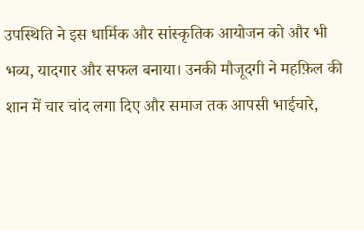उपस्थिति ने इस धार्मिक और सांस्कृतिक आयोजन को और भी भव्य, यादगार और सफल बनाया। उनकी मौजूदगी ने महफ़िल की शान में चार चांद लगा दिए और समाज तक आपसी भाईचारे,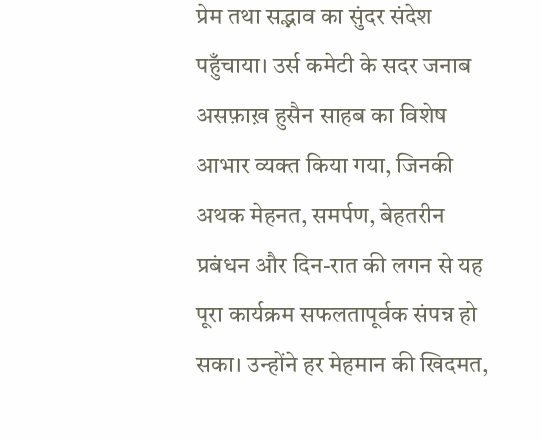प्रेम तथा सद्भाव का सुंदर संदेश पहुँचाया। उर्स कमेटी के सदर जनाब असफ़ाख़ हुसैन साहब का विशेष आभार व्यक्त किया गया, जिनकी अथक मेहनत, समर्पण, बेहतरीन प्रबंधन और दिन-रात की लगन से यह पूरा कार्यक्रम सफलतापूर्वक संपन्न हो सका। उन्होंने हर मेहमान की खिदमत,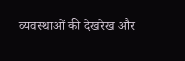व्यवस्थाओं की देखरेख और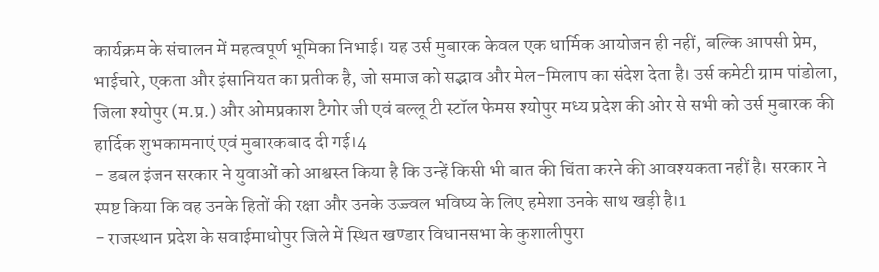कार्यक्रम के संचालन में महत्वपूर्ण भूमिका निभाई। यह उर्स मुबारक केवल एक धार्मिक आयोजन ही नहीं, बल्कि आपसी प्रेम, भाईचारे, एकता और इंसानियत का प्रतीक है, जो समाज को सद्भाव और मेल-मिलाप का संदेश देता है। उर्स कमेटी ग्राम पांडोला, जिला श्योपुर (म.प्र.) और ओमप्रकाश टैगोर जी एवं बल्लू टी स्टॉल फेमस श्योपुर मध्य प्रदेश की ओर से सभी को उर्स मुबारक की हार्दिक शुभकामनाएं एवं मुबारकबाद दी गई।4
- डबल इंजन सरकार ने युवाओं को आश्वस्त किया है कि उन्हें किसी भी बात की चिंता करने की आवश्यकता नहीं है। सरकार ने स्पष्ट किया कि वह उनके हितों की रक्षा और उनके उज्ज्वल भविष्य के लिए हमेशा उनके साथ खड़ी है।1
- राजस्थान प्रदेश के सवाईमाधोपुर जिले में स्थित खण्डार विधानसभा के कुशालीपुरा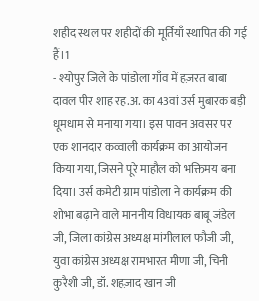शहीद स्थल पर शहीदों की मूर्तियाँ स्थापित की गई हैं।1
- श्योपुर जिले के पांडोला गाँव में हज़रत बाबा दावल पीर शाह रह.अ. का 43वां उर्स मुबारक बड़ी धूमधाम से मनाया गया। इस पावन अवसर पर एक शानदार कव्वाली कार्यक्रम का आयोजन किया गया, जिसने पूरे माहौल को भक्तिमय बना दिया। उर्स कमेटी ग्राम पांडोला ने कार्यक्रम की शोभा बढ़ाने वाले माननीय विधायक बाबू जंडेल जी, जिला कांग्रेस अध्यक्ष मांगीलाल फौजी जी, युवा कांग्रेस अध्यक्ष रामभारत मीणा जी, चिनी कुरैशी जी, डॉ. शहज़ाद खान जी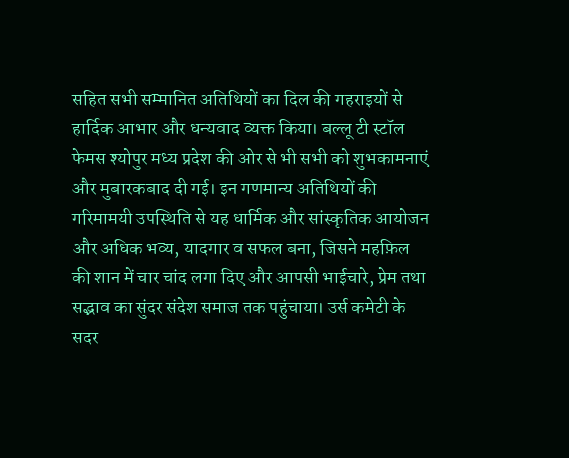सहित सभी सम्मानित अतिथियों का दिल की गहराइयों से हार्दिक आभार और धन्यवाद व्यक्त किया। बल्लू टी स्टॉल फेमस श्योपुर मध्य प्रदेश की ओर से भी सभी को शुभकामनाएं और मुबारकबाद दी गई। इन गणमान्य अतिथियों की गरिमामयी उपस्थिति से यह धार्मिक और सांस्कृतिक आयोजन और अधिक भव्य, यादगार व सफल बना, जिसने महफ़िल की शान में चार चांद लगा दिए और आपसी भाईचारे, प्रेम तथा सद्भाव का सुंदर संदेश समाज तक पहुंचाया। उर्स कमेटी के सदर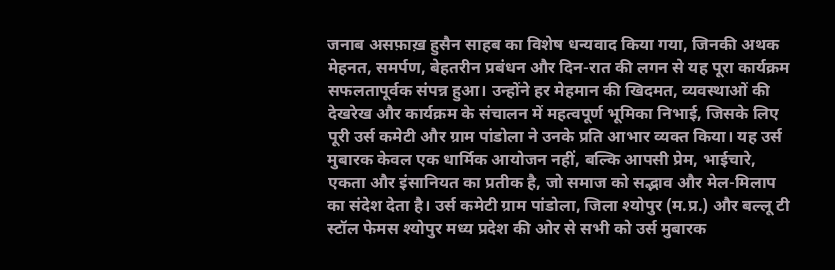जनाब असफ़ाख़ हुसैन साहब का विशेष धन्यवाद किया गया, जिनकी अथक मेहनत, समर्पण, बेहतरीन प्रबंधन और दिन-रात की लगन से यह पूरा कार्यक्रम सफलतापूर्वक संपन्न हुआ। उन्होंने हर मेहमान की खिदमत, व्यवस्थाओं की देखरेख और कार्यक्रम के संचालन में महत्वपूर्ण भूमिका निभाई, जिसके लिए पूरी उर्स कमेटी और ग्राम पांडोला ने उनके प्रति आभार व्यक्त किया। यह उर्स मुबारक केवल एक धार्मिक आयोजन नहीं, बल्कि आपसी प्रेम, भाईचारे, एकता और इंसानियत का प्रतीक है, जो समाज को सद्भाव और मेल-मिलाप का संदेश देता है। उर्स कमेटी ग्राम पांडोला, जिला श्योपुर (म.प्र.) और बल्लू टी स्टॉल फेमस श्योपुर मध्य प्रदेश की ओर से सभी को उर्स मुबारक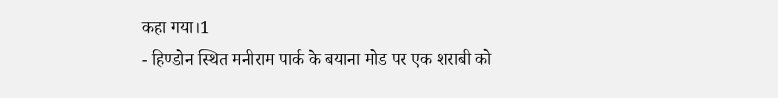कहा गया।1
- हिण्डोन स्थित मनीराम पार्क के बयाना मोड पर एक शराबी को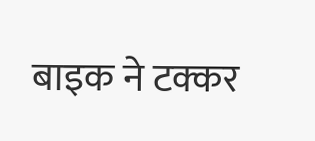बाइक ने टक्कर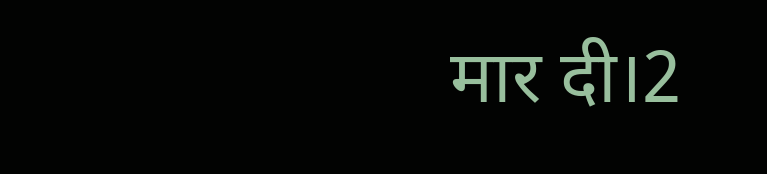मार दी।2